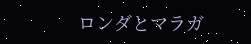ロンダとマラガ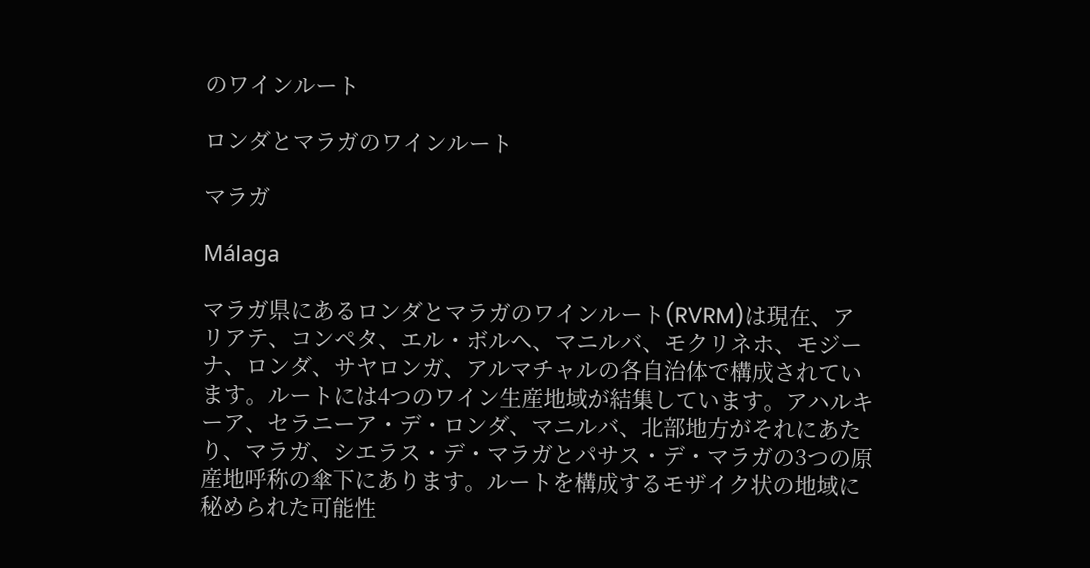のワインルート

ロンダとマラガのワインルート

マラガ

Málaga

マラガ県にあるロンダとマラガのワインルート(RVRM)は現在、アリアテ、コンペタ、エル・ボルヘ、マニルバ、モクリネホ、モジーナ、ロンダ、サヤロンガ、アルマチャルの各自治体で構成されています。ルートには4つのワイン生産地域が結集しています。アハルキーア、セラニーア・デ・ロンダ、マニルバ、北部地方がそれにあたり、マラガ、シエラス・デ・マラガとパサス・デ・マラガの3つの原産地呼称の傘下にあります。ルートを構成するモザイク状の地域に秘められた可能性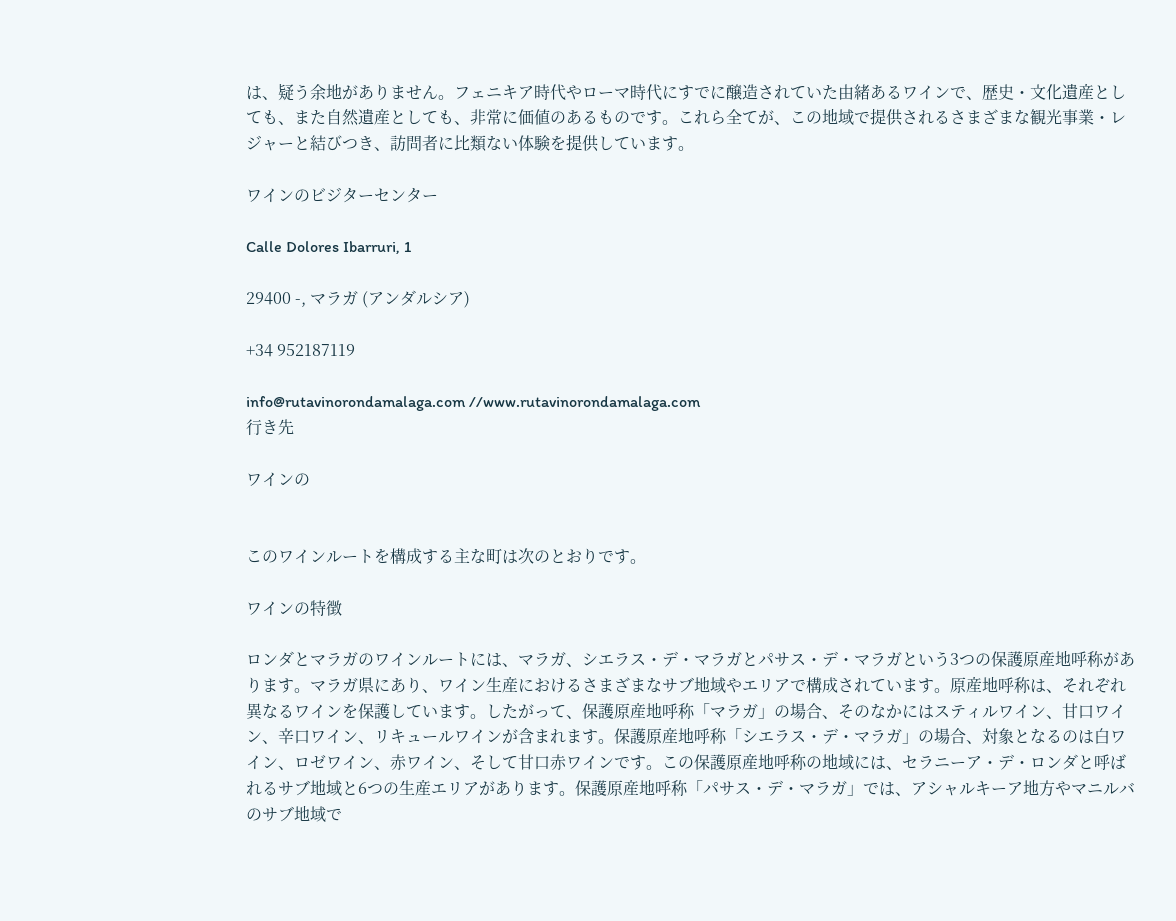は、疑う余地がありません。フェニキア時代やローマ時代にすでに醸造されていた由緒あるワインで、歴史・文化遺産としても、また自然遺産としても、非常に価値のあるものです。これら全てが、この地域で提供されるさまざまな観光事業・レジャーと結びつき、訪問者に比類ない体験を提供しています。

ワインのビジターセンター

Calle Dolores Ibarruri, 1

29400 -, マラガ (アンダルシア)

+34 952187119

info@rutavinorondamalaga.com //www.rutavinorondamalaga.com
行き先

ワインの


このワインルートを構成する主な町は次のとおりです。

ワインの特徴

ロンダとマラガのワインルートには、マラガ、シエラス・デ・マラガとパサス・デ・マラガという3つの保護原産地呼称があります。マラガ県にあり、ワイン生産におけるさまざまなサブ地域やエリアで構成されています。原産地呼称は、それぞれ異なるワインを保護しています。したがって、保護原産地呼称「マラガ」の場合、そのなかにはスティルワイン、甘口ワイン、辛口ワイン、リキュールワインが含まれます。保護原産地呼称「シエラス・デ・マラガ」の場合、対象となるのは白ワイン、ロゼワイン、赤ワイン、そして甘口赤ワインです。この保護原産地呼称の地域には、セラニーア・デ・ロンダと呼ばれるサブ地域と6つの生産エリアがあります。保護原産地呼称「パサス・デ・マラガ」では、アシャルキーア地方やマニルバのサブ地域で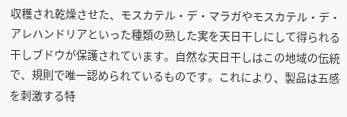収穫され乾燥させた、モスカテル・デ・マラガやモスカテル・デ・アレハンドリアといった種類の熟した実を天日干しにして得られる干しブドウが保護されています。自然な天日干しはこの地域の伝統で、規則で唯一認められているものです。これにより、製品は五感を刺激する特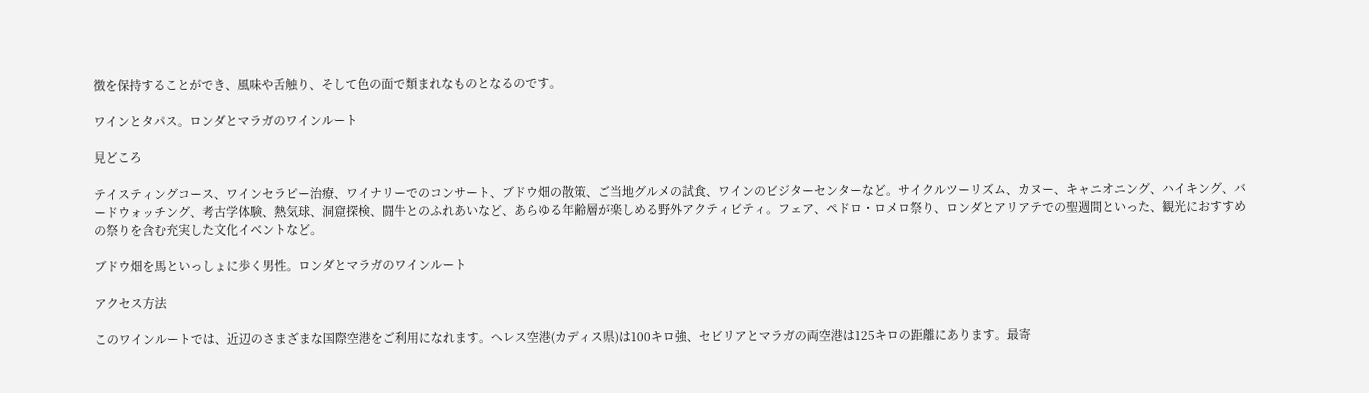徴を保持することができ、風味や舌触り、そして色の面で類まれなものとなるのです。

ワインとタパス。ロンダとマラガのワインルート

見どころ

テイスティングコース、ワインセラピー治療、ワイナリーでのコンサート、ブドウ畑の散策、ご当地グルメの試食、ワインのビジターセンターなど。サイクルツーリズム、カヌー、キャニオニング、ハイキング、バードウォッチング、考古学体験、熱気球、洞窟探検、闘牛とのふれあいなど、あらゆる年齢層が楽しめる野外アクティビティ。フェア、ペドロ・ロメロ祭り、ロンダとアリアテでの聖週間といった、観光におすすめの祭りを含む充実した文化イベントなど。

ブドウ畑を馬といっしょに歩く男性。ロンダとマラガのワインルート

アクセス方法

このワインルートでは、近辺のさまざまな国際空港をご利用になれます。へレス空港(カディス県)は100キロ強、セビリアとマラガの両空港は125キロの距離にあります。最寄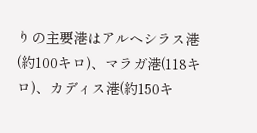りの主要港はアルヘシラス港(約100キロ)、マラガ港(118キロ)、カディス港(約150キ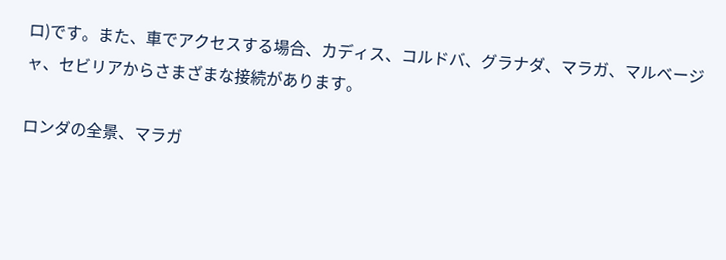ロ)です。また、車でアクセスする場合、カディス、コルドバ、グラナダ、マラガ、マルベージャ、セビリアからさまざまな接続があります。

ロンダの全景、マラガ